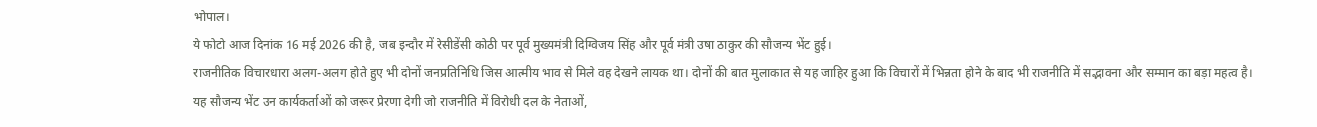भोपाल।
ये फोटो आज दिनांक 16 मई 2026 की है, जब इन्दौर में रेसीडेंसी कोठी पर पूर्व मुख्यमंत्री दिग्विजय सिंह और पूर्व मंत्री उषा ठाकुर की सौजन्य भेंट हुई।
राजनीतिक विचारधारा अलग-अलग होते हुए भी दोनों जनप्रतिनिधि जिस आत्मीय भाव से मिले वह देखने लायक था। दोनों की बात मुलाकात से यह जाहिर हुआ कि विचारों में भिन्नता होने के बाद भी राजनीति में सद्भावना और सम्मान का बड़ा महत्व है।
यह सौजन्य भेंट उन कार्यकर्ताओं को जरूर प्रेरणा देगी जो राजनीति में विरोधी दल के नेताओं,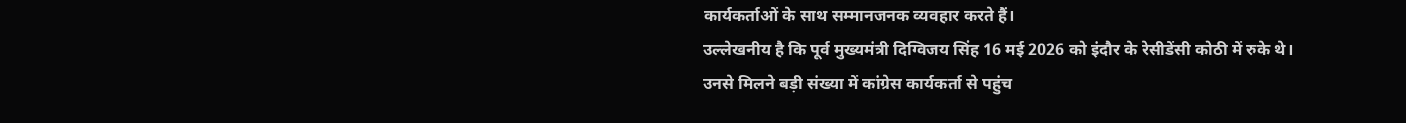कार्यकर्ताओं के साथ सम्मानजनक व्यवहार करते हैं।
उल्लेखनीय है कि पूर्व मुख्यमंत्री दिग्विजय सिंह 16 मई 2026 को इंदौर के रेसीडेंसी कोठी में रुके थे। उनसे मिलने बड़ी संख्या में कांग्रेस कार्यकर्ता से पहुंच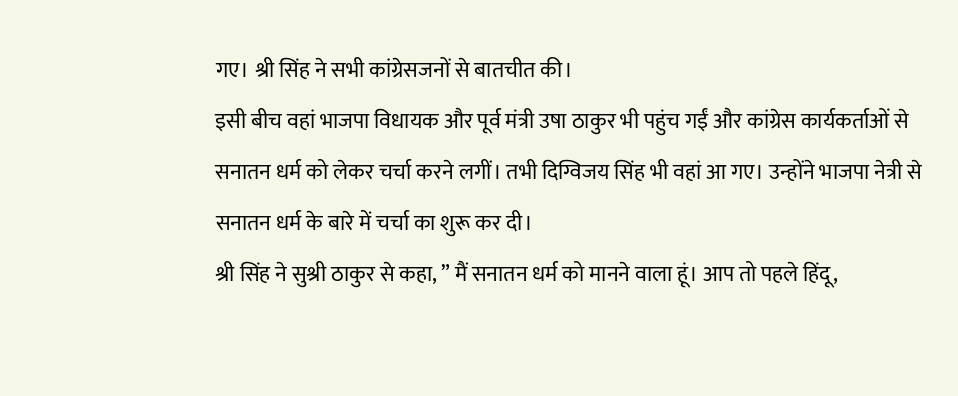गए। श्री सिंह ने सभी कांग्रेसजनों से बातचीत की।
इसी बीच वहां भाजपा विधायक और पूर्व मंत्री उषा ठाकुर भी पहुंच गईं और कांग्रेस कार्यकर्ताओं से सनातन धर्म को लेकर चर्चा करने लगीं। तभी दिग्विजय सिंह भी वहां आ गए। उन्होंने भाजपा नेत्री से सनातन धर्म के बारे में चर्चा का शुरू कर दी।
श्री सिंह ने सुश्री ठाकुर से कहा, ” मैं सनातन धर्म को मानने वाला हूं। आप तो पहले हिंदू,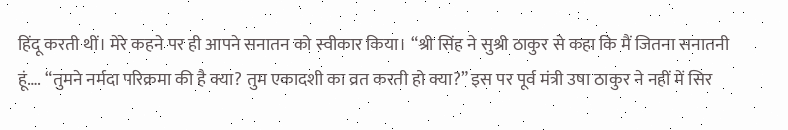हिंदू करती थीं। मेरे कहने पर ही आपने सनातन को स्वीकार किया। “श्री सिंह ने सुश्री ठाकुर से कहा कि मैं जितना सनातनी हूं…. “तुमने नर्मदा परिक्रमा की है क्या? तुम एकादशी का व्रत करती हो क्या?” इस पर पूर्व मंत्री उषा ठाकुर ने नहीं में सिर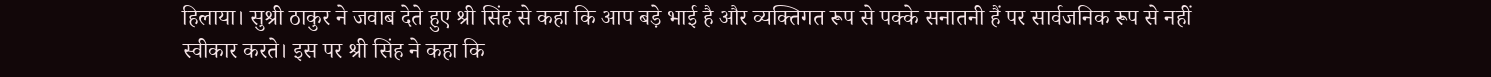हिलाया। सुश्री ठाकुर ने जवाब देते हुए श्री सिंह से कहा कि आप बड़े भाई है और व्यक्तिगत रूप से पक्के सनातनी हैं पर सार्वजनिक रूप से नहीं स्वीकार करते। इस पर श्री सिंह ने कहा कि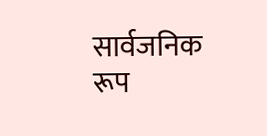सार्वजनिक रूप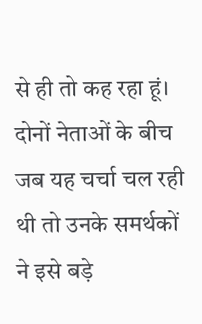से ही तो कह रहा हूं।
दोनों नेताओं के बीच जब यह चर्चा चल रही थी तो उनके समर्थकों ने इसे बड़े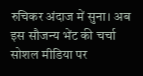रुचिकर अंदाज में सुना। अब इस सौजन्य भेंट की चर्चा सोशल मीडिया पर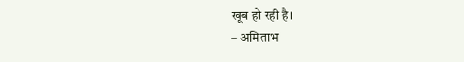खूब हो रही है।
– अमिताभ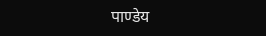पाण्डेय